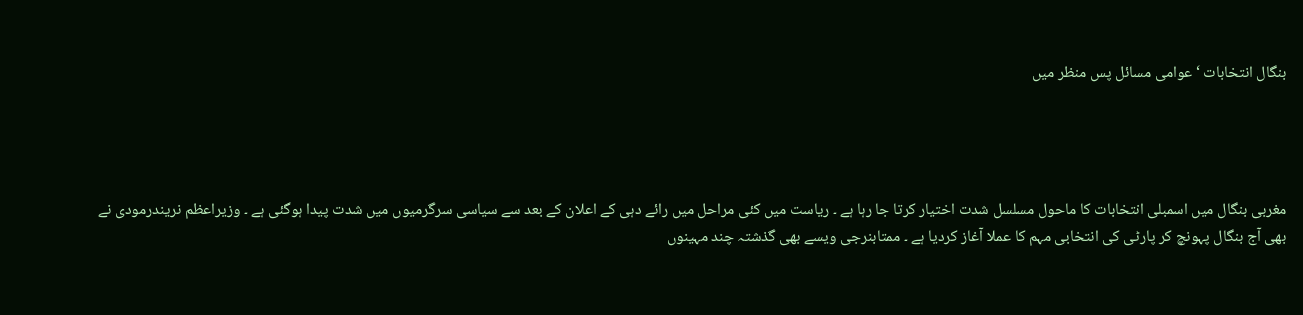بنگال انتخابات ‘ عوامی مسائل پس منظر میں




مغربی بنگال میں اسمبلی انتخابات کا ماحول مسلسل شدت اختیار کرتا جا رہا ہے ۔ ریاست میں کئی مراحل میں رائے دہی کے اعلان کے بعد سے سیاسی سرگرمیوں میں شدت پیدا ہوگئی ہے ۔ وزیراعظم نریندرمودی نے بھی آج بنگال پہونچ کر پارٹی کی انتخابی مہم کا عملا آغاز کردیا ہے ۔ ممتابنرجی ویسے بھی گذشتہ چند مہینوں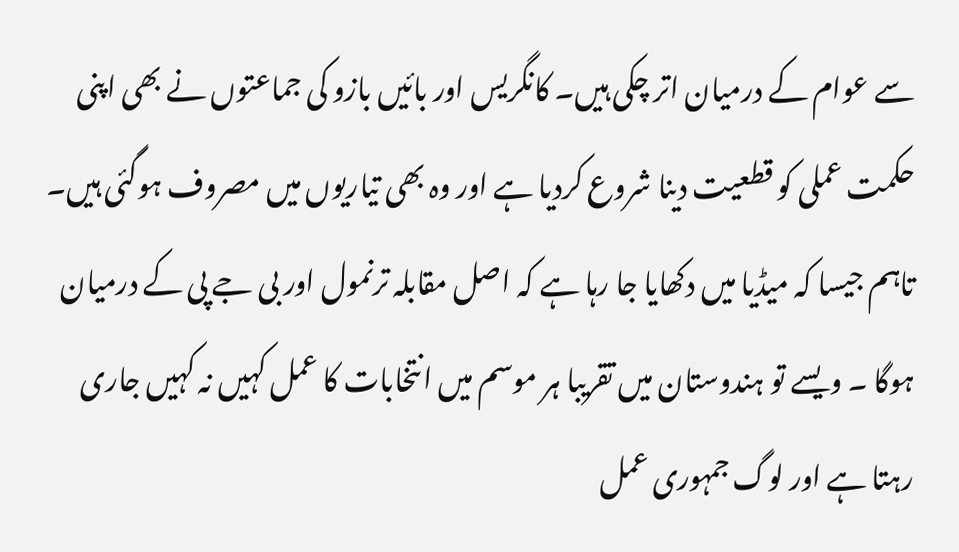سے عوام کے درمیان اتر چکی ہیں۔ کانگریس اور بائیں بازو کی جماعتوں نے بھی اپنی حکمت عملی کو قطعیت دینا شروع کردیا ہے اور وہ بھی تیاریوں میں مصروف ہوگئی ہیں۔ تاہم جیسا کہ میڈیا میں دکھایا جا رہا ہے کہ اصل مقابلہ ترنمول اور بی جے پی کے درمیان ہوگا ۔ ویسے تو ہندوستان میں تقریبا ہر موسم میں انتخابات کا عمل کہیں نہ کہیں جاری رہتا ہے اور لوگ جمہوری عمل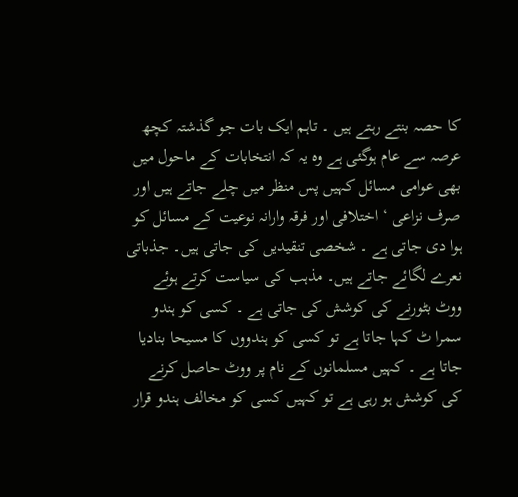کا حصہ بنتے رہتے ہیں ۔ تاہم ایک بات جو گذشتہ کچھ عرصہ سے عام ہوگئی ہے وہ یہ کہ انتخابات کے ماحول میں بھی عوامی مسائل کہیں پس منظر میں چلے جاتے ہیں اور صرف نزاعی ‘ اختلافی اور فرقہ وارانہ نوعیت کے مسائل کو ہوا دی جاتی ہے ۔ شخصی تنقیدیں کی جاتی ہیں۔ جذباتی نعرے لگائے جاتے ہیں۔ مذہب کی سیاست کرتے ہوئے ووٹ بٹورنے کی کوشش کی جاتی ہے ۔ کسی کو ہندو سمرا ٹ کہا جاتا ہے تو کسی کو ہندووں کا مسیحا بنادیا جاتا ہے ۔ کہیں مسلمانوں کے نام پر ووٹ حاصل کرنے کی کوشش ہو رہی ہے تو کہیں کسی کو مخالف ہندو قرار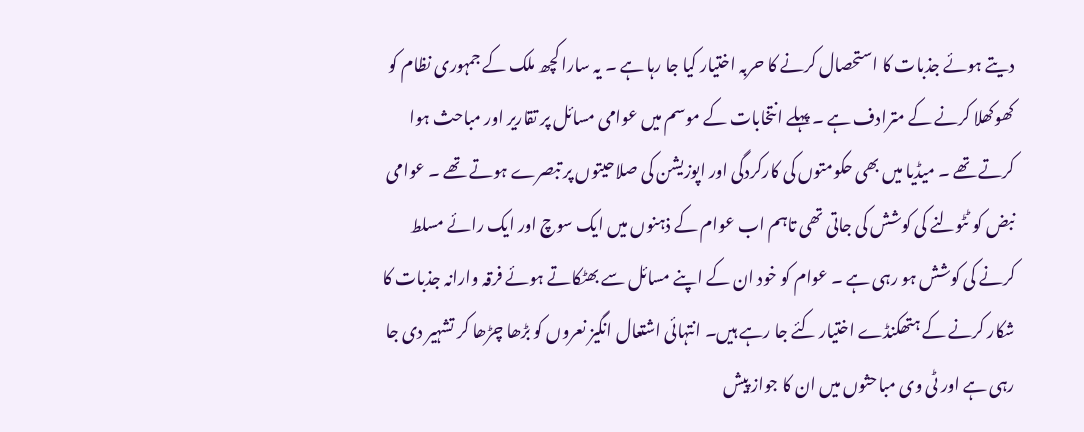دیتے ہوئے جذبات کا استحصال کرنے کا حربہ اختیار کیا جا رہا ہے ۔ یہ سارا کچھ ملک کے جمہوری نظام کو کھوکھلا کرنے کے مترادف ہے ۔ پہلے انتخابات کے موسم میں عوامی مسائل پر تقاریر اور مباحث ہوا کرتے تھے ۔ میڈیا میں بھی حکومتوں کی کارکردگی اور اپوزیشن کی صلاحیتوں پر تبصرے ہوتے تھے ۔ عوامی نبض کو ٹٹولنے کی کوشش کی جاتی تھی تاہم اب عوام کے ذہنوں میں ایک سوچ اور ایک رائے مسلط کرنے کی کوشش ہو رہی ہے ۔ عوام کو خود ان کے اپنے مسائل سے بھٹکاتے ہوئے فرقہ وارانہ جذبات کا شکار کرنے کے ہتھکنڈے اختیار کئے جا رہے ہیں۔ انتہائی اشتعال انگیز نعروں کو بڑھا چڑھا کر تشہیر دی جا رہی ہے اور ٹی وی مباحثوں میں ان کا جواز پیش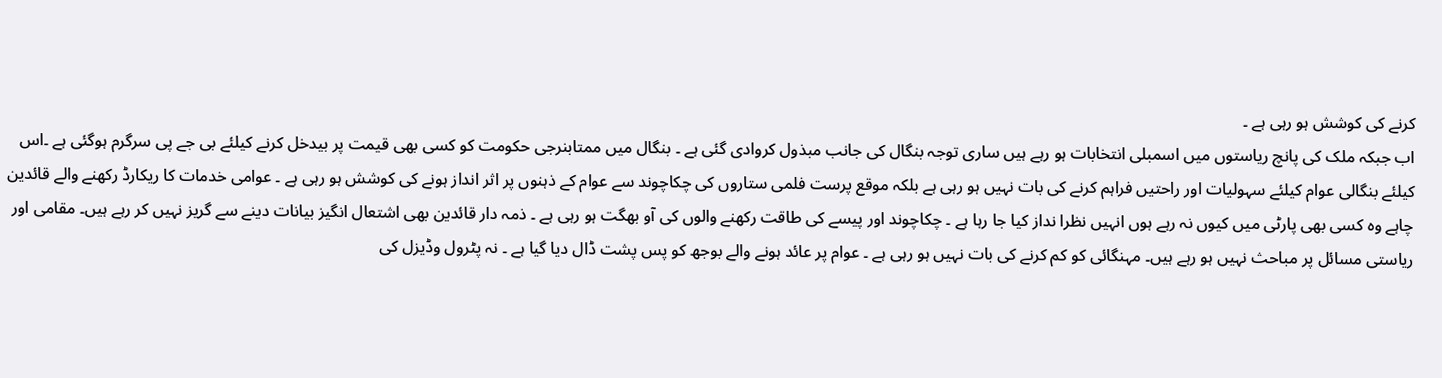کرنے کی کوشش ہو رہی ہے ۔
اب جبکہ ملک کی پانچ ریاستوں میں اسمبلی انتخابات ہو رہے ہیں ساری توجہ بنگال کی جانب مبذول کروادی گئی ہے ۔ بنگال میں ممتابنرجی حکومت کو کسی بھی قیمت پر بیدخل کرنے کیلئے بی جے پی سرگرم ہوگئی ہے ۔اس کیلئے بنگالی عوام کیلئے سہولیات اور راحتیں فراہم کرنے کی بات نہیں ہو رہی ہے بلکہ موقع پرست فلمی ستاروں کی چکاچوند سے عوام کے ذہنوں پر اثر انداز ہونے کی کوشش ہو رہی ہے ۔ عوامی خدمات کا ریکارڈ رکھنے والے قائدین چاہے وہ کسی بھی پارٹی میں کیوں نہ رہے ہوں انہیں نظرا نداز کیا جا رہا ہے ۔ چکاچوند اور پیسے کی طاقت رکھنے والوں کی آو بھگت ہو رہی ہے ۔ ذمہ دار قائدین بھی اشتعال انگیز بیانات دینے سے گریز نہیں کر رہے ہیں۔ مقامی اور ریاستی مسائل پر مباحث نہیں ہو رہے ہیں۔ مہنگائی کو کم کرنے کی بات نہیں ہو رہی ہے ۔ عوام پر عائد ہونے والے بوجھ کو پس پشت ڈال دیا گیا ہے ۔ نہ پٹرول وڈیزل کی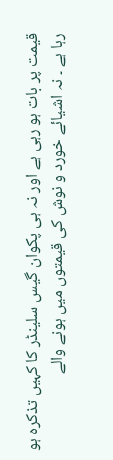قیمت پر بات ہو رہی ہے اور نہ ہی پکوان گیس سلینڈر کا کہیں تذکرہ ہو رہا ہے ۔ نہ اشیائے خورد و نوش کی قیمتوں میں ہونے والے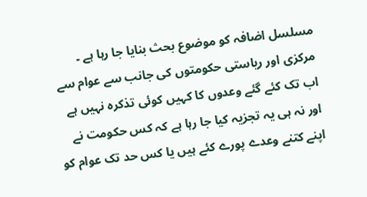مسلسل اضافہ کو موضوع بحث بنایا جا رہا ہے ۔ مرکزی اور ریاستی حکومتوں کی جانب سے عوام سے اب تک کئے گئے وعدوں کا کہیں کوئی تذکرہ نہیں ہے اور نہ ہی یہ تجزیہ کیا جا رہا ہے کہ کس حکومت نے اپنے کتنے وعدے پورے کئے ہیں یا کس حد تک عوام کو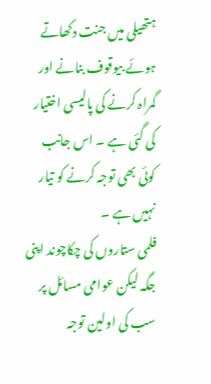ہتھیلی میں جنت دکھاتے ہوئے بیوقوف بنانے اور گمراہ کرنے کی پالیسی اختیار کی گئی ہے ۔ اس جانب کوئی بھی توجہ کرنے کو تیار نہیں ہے ۔
فلمی ستاروں کی چکاچوند اپنی جگہ لیکن عوامی مسائل پر سب کی اولین توجہ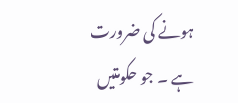ہونے کی ضرورت ہے ۔ جو حکومتیں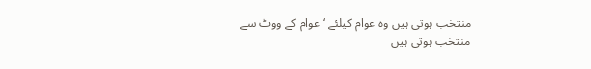منتخب ہوتی ہیں وہ عوام کیلئے ‘ عوام کے ووٹ سے منتخب ہوتی ہیں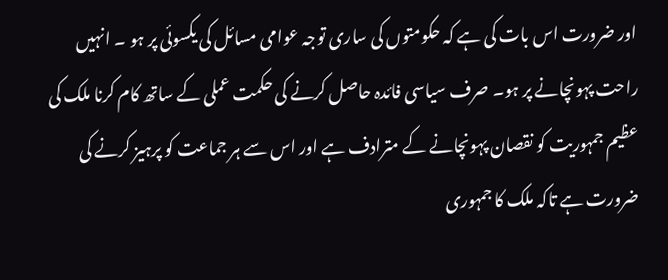اور ضرورت اس بات کی ہے کہ حکومتوں کی ساری توجہ عوامی مسائل کی یکسوئی پر ہو ۔ انہیں راحت پہونچانے پر ہو۔ صرف سیاسی فائدہ حاصل کرنے کی حکمت عملی کے ساتھ کام کرنا ملک کی عظیم جمہوریت کو نقصان پہونچانے کے مترادف ہے اور اس سے ہر جماعت کو پرہیز کرنے کی ضرورت ہے تاکہ ملک کا جمہوری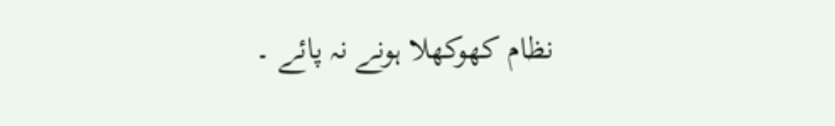نظام کھوکھلا ہونے نہ پائے ۔